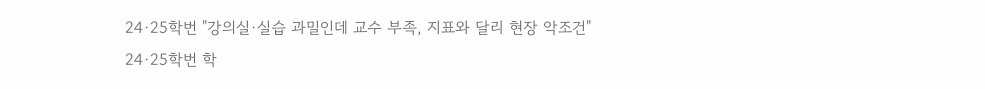24·25학번 "강의실·실습 과밀인데 교수 부족, 지표와 달리 현장 악조건"
24·25학번 학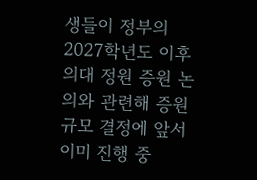생들이 정부의 2027학년도 이후 의대 정원 증원 논의와 관련해 증원 규모 결정에 앞서 이미 진행 중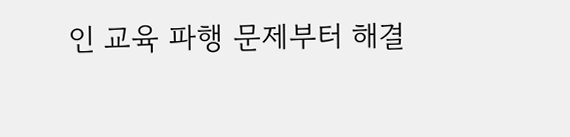인 교육 파행 문제부터 해결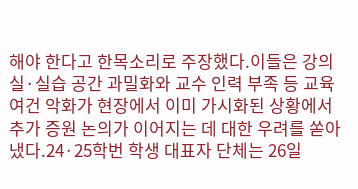해야 한다고 한목소리로 주장했다.이들은 강의실·실습 공간 과밀화와 교수 인력 부족 등 교육 여건 악화가 현장에서 이미 가시화된 상황에서 추가 증원 논의가 이어지는 데 대한 우려를 쏟아냈다.24·25학번 학생 대표자 단체는 26일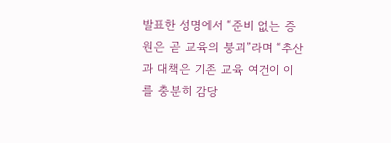발표한 성명에서 “준비 없는 증원은 곧 교육의 붕괴”라며 “추산과 대책은 기존 교육 여건이 이를 충분히 감당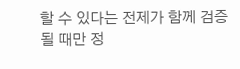할 수 있다는 전제가 함께 검증될 때만 정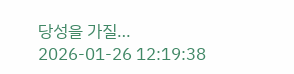당성을 가질…
2026-01-26 12:19:38